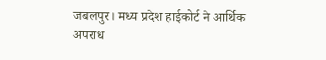जबलपुर। मध्य प्रदेश हाईकोर्ट ने आर्थिक अपराध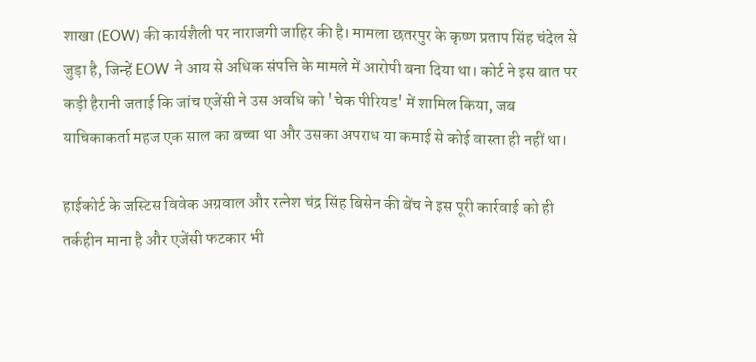शाखा (EOW) की कार्यशैली पर नाराजगी जाहिर की है। मामला छतरपुर के कृष्ण प्रताप सिंह चंदेल से जुड़ा है, जिन्हें EOW ने आय से अधिक संपत्ति के मामले में आरोपी बना दिया था। कोर्ट ने इस बात पर कड़ी हैरानी जताई कि जांच एजेंसी ने उस अवधि को 'चेक पीरियड' में शामिल किया, जब याचिकाकर्ता महज एक साल का बच्चा था और उसका अपराध या कमाई से कोई वास्ता ही नहीं था।

हाईकोर्ट के जस्टिस विवेक अग्रवाल और रत्नेश चंद्र सिंह बिसेन की बेंच ने इस पूरी कार्रवाई को ही तर्कहीन माना है और एजेंसी फटकार भी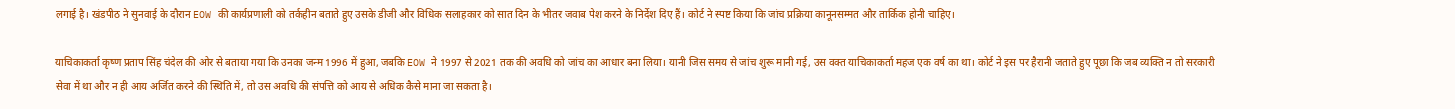लगाई है। खंडपीठ ने सुनवाई के दौरान EOW की कार्यप्रणाली को तर्कहीन बताते हुए उसके डीजी और विधिक सलाहकार को सात दिन के भीतर जवाब पेश करने के निर्देश दिए हैं। कोर्ट ने स्पष्ट किया कि जांच प्रक्रिया कानूनसम्मत और तार्किक होनी चाहिए।

याचिकाकर्ता कृष्ण प्रताप सिंह चंदेल की ओर से बताया गया कि उनका जन्म 1996 में हुआ, जबकि EOW ने 1997 से 2021 तक की अवधि को जांच का आधार बना लिया। यानी जिस समय से जांच शुरू मानी गई, उस वक्त याचिकाकर्ता महज एक वर्ष का था। कोर्ट ने इस पर हैरानी जताते हुए पूछा कि जब व्यक्ति न तो सरकारी सेवा में था और न ही आय अर्जित करने की स्थिति में, तो उस अवधि की संपत्ति को आय से अधिक कैसे माना जा सकता है।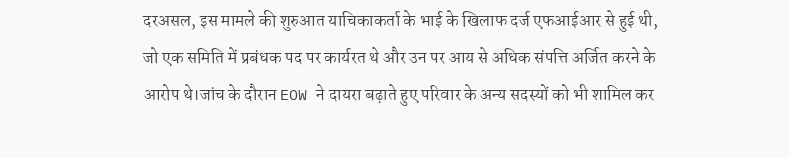दरअसल, इस मामले की शुरुआत याचिकाकर्ता के भाई के खिलाफ दर्ज एफआईआर से हुई थी, जो एक समिति में प्रबंधक पद पर कार्यरत थे और उन पर आय से अधिक संपत्ति अर्जित करने के आरोप थे।जांच के दौरान EOW ने दायरा बढ़ाते हुए परिवार के अन्य सदस्यों को भी शामिल कर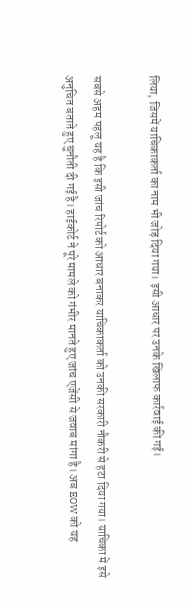लिया, जिसमें याचिकाकर्ता का नाम भी जोड़ दिया गया। इसी आधार पर उनके खिलाफ कार्रवाई की गई।

सबसे अहम पहलू यह है कि इसी जांच रिपोर्ट को आधार बनाकर याचिकाकर्ता को उनकी सरकारी नौकरी से हटा दिया गया। याचिका में इसे अनुचित बताते हुए चुनौती दी गई है। हाईकोर्ट ने पूरे मामले को गंभीर मानते हुए जांच एजेंसी से जवाब मांगा है। अब EOW को यह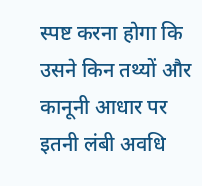स्पष्ट करना होगा कि उसने किन तथ्यों और कानूनी आधार पर इतनी लंबी अवधि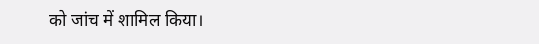को जांच में शामिल किया।